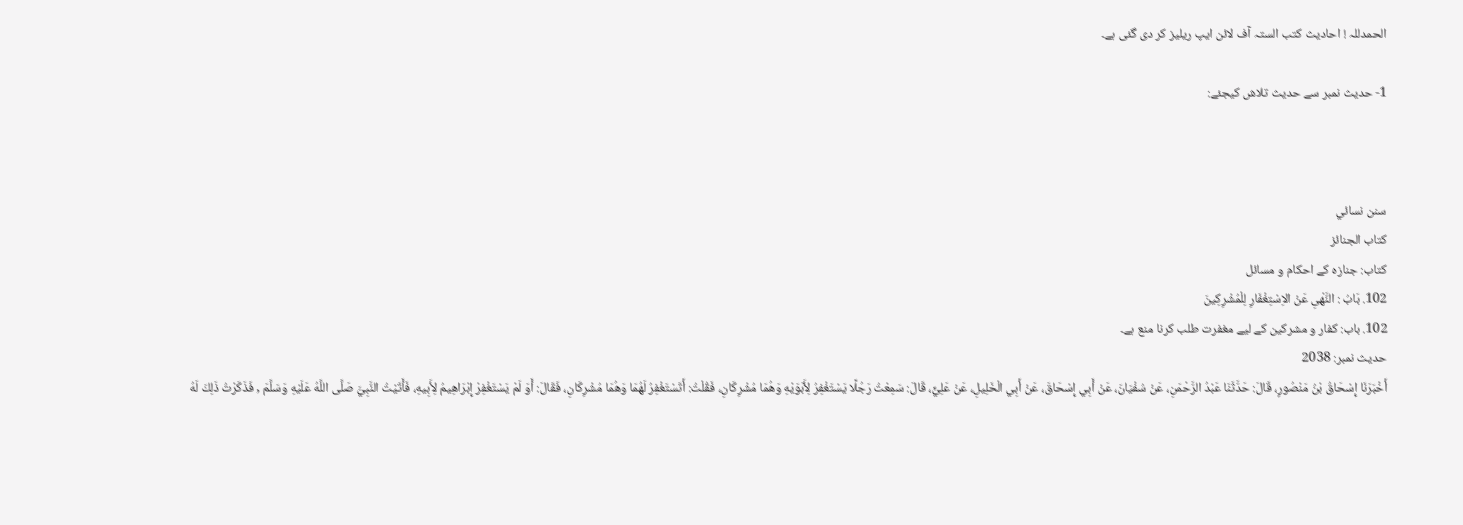الحمدللہ ! احادیث کتب الستہ آف لائن ایپ ریلیز کر دی گئی ہے۔

1- حدیث نمبر سے حدیث تلاش کیجئے:



سنن نسائي
كتاب الجنائز
کتاب: جنازہ کے احکام و مسائل
102. بَابُ : النَّهْىِ عَنْ الاِسْتِغْفَارِ لِلْمُشْرِكِينَ
102. باب: کفار و مشرکین کے لیے مغفرت طلب کرنا منع ہے۔
حدیث نمبر: 2038
أَخْبَرَنَا إِسْحَاقُ بْنُ مَنْصُورٍ، قَالَ: حَدَّثَنَا عَبْدُ الرَّحْمَنِ، عَنْ سُفْيَانَ، عَنْ أَبِي إِسْحَاقَ، عَنْ أَبِي الْخَلِيلِ، عَنْ عَلِيٍّ، قَالَ: سَمِعْتُ رَجُلًا يَسْتَغْفِرُ لِأَبَوَيْهِ وَهُمَا مُشْرِكَانِ، فَقُلْتُ: أَتَسْتَغْفِرُ لَهُمَا وَهُمَا مُشْرِكَانِ، فَقَالَ: أَوَ لَمْ يَسْتَغْفِرْ إِبْرَاهِيمُ لِأَبِيهِ، فَأَتَيْتُ النَّبِيَّ صَلَّى اللَّهُ عَلَيْهِ وَسَلَّمَ , فَذَكَرْتُ ذَلِكَ لَهُ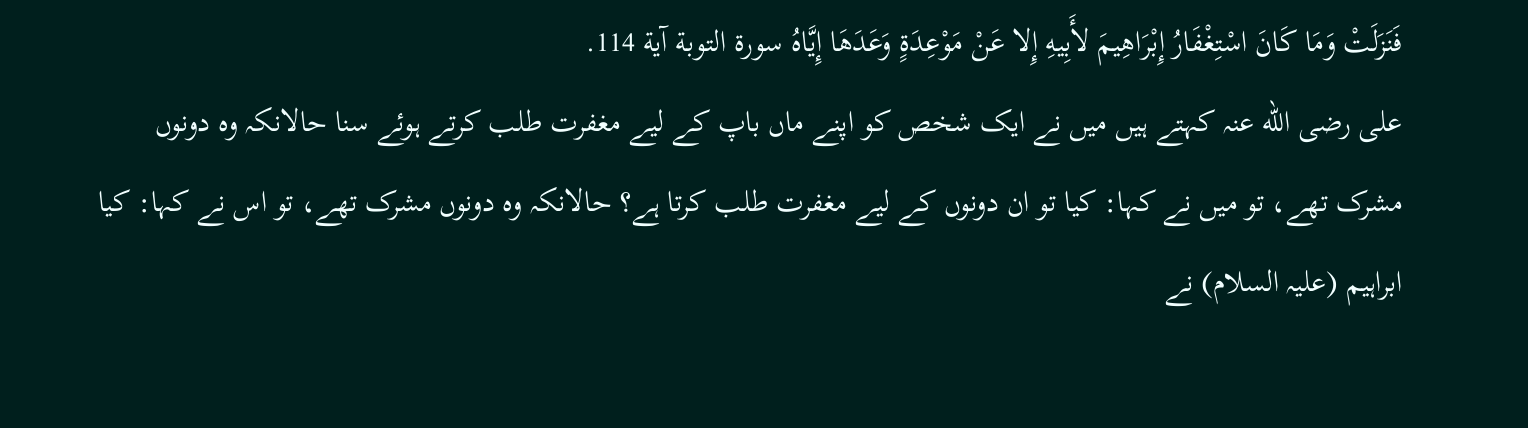فَنَزَلَتْ وَمَا كَانَ اسْتِغْفَارُ إِبْرَاهِيمَ لأَبِيهِ إِلا عَنْ مَوْعِدَةٍ وَعَدَهَا إِيَّاهُ سورة التوبة آية 114.
علی رضی الله عنہ کہتے ہیں میں نے ایک شخص کو اپنے ماں باپ کے لیے مغفرت طلب کرتے ہوئے سنا حالانکہ وہ دونوں مشرک تھے، تو میں نے کہا: کیا تو ان دونوں کے لیے مغفرت طلب کرتا ہے؟ حالانکہ وہ دونوں مشرک تھے، تو اس نے کہا: کیا ابراہیم (علیہ السلام) نے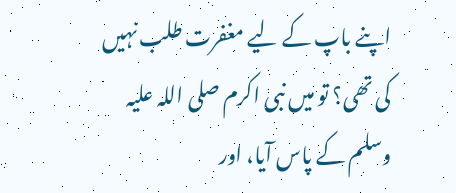اپنے باپ کے لیے مغفرت طلب نہیں کی تھی؟ تو میں نبی اکرم صلی اللہ علیہ وسلم کے پاس آیا، اور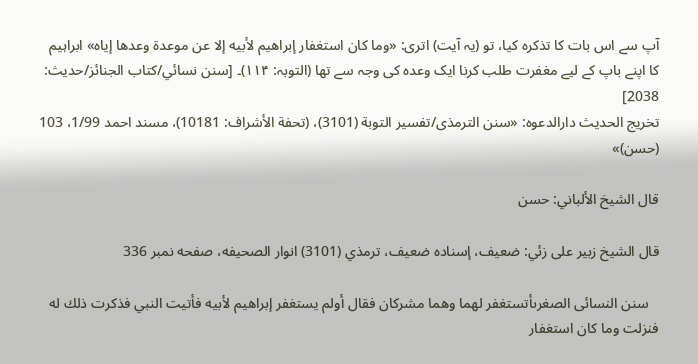آپ سے اس بات کا تذکرہ کیا، تو (یہ آیت) اتری: «وما كان استغفار إبراهيم لأبيه إلا عن موعدة وعدها إياه» ابراہیم کا اپنے باپ کے لیے مغفرت طلب کرنا ایک وعدہ کی وجہ سے تھا (التوبہ: ۱۱۴)۔ [سنن نسائي/كتاب الجنائز/حدیث: 2038]
تخریج الحدیث دارالدعوہ: «سنن الترمذی/تفسیر التوبة (3101)، (تحفة الأشراف: 10181)، مسند احمد 1/99، 103 (حسن)»

قال الشيخ الألباني: حسن

قال الشيخ زبير على زئي: ضعيف، إسناده ضعيف، ترمذي (3101) انوار الصحيفه، صفحه نمبر 336

   سنن النسائى الصغرىأتستغفر لهما وهما مشركان فقال أولم يستغفر إبراهيم لأبيه فأتيت النبي فذكرت ذلك له فنزلت وما كان استغفار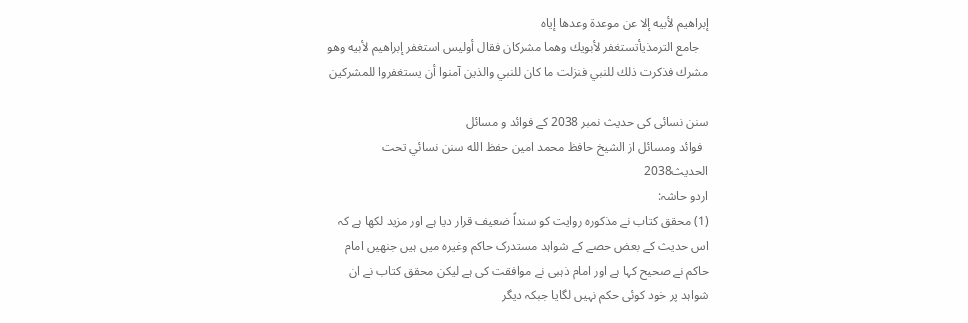إبراهيم لأبيه إلا عن موعدة وعدها إياه
   جامع الترمذيأتستغفر لأبويك وهما مشركان فقال أوليس استغفر إبراهيم لأبيه وهو مشرك فذكرت ذلك للنبي فنزلت ما كان للنبي والذين آمنوا أن يستغفروا للمشركين

سنن نسائی کی حدیث نمبر 2038 کے فوائد و مسائل
  فوائد ومسائل از الشيخ حافظ محمد امين حفظ الله سنن نسائي تحت الحديث2038
اردو حاشہ:
(1) محقق کتاب نے مذکورہ روایت کو سنداً ضعیف قرار دیا ہے اور مزید لکھا ہے کہ اس حدیث کے بعض حصے کے شواہد مستدرک حاکم وغیرہ میں ہیں جنھیں امام حاکم نے صحیح کہا ہے اور امام ذہبی نے موافقت کی ہے لیکن محقق کتاب نے ان شواہد پر خود کوئی حکم نہیں لگایا جبکہ دیگر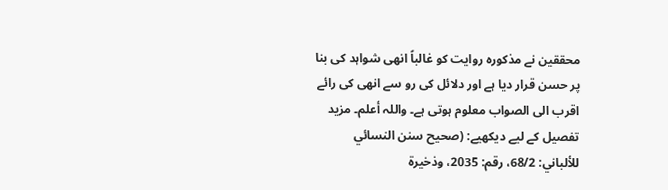محققین نے مذکورہ روایت کو غالباً انھی شواہد کی بنا پر حسن قرار دیا ہے اور دلائل کی رو سے انھی کی رائے اقرب الی الصواب معلوم ہوتی ہے۔ واللہ أعلم۔ مزید تفصیل کے لیے دیکھیے: (صحیح سنن النسائي للألباني: 68/2، رقم: 2035، وذخیرة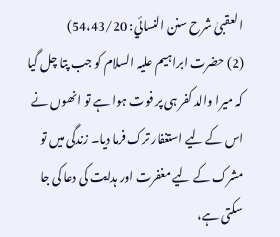العقبیٰ شرح سنن النسائي: 54،43/20)
(2) حضرت ابراہیم علیہ السلام کو جب پتا چل گیا کہ میرا والد کفر ہی پر فوت ہوا ہے تو انھوں نے اس کے لیے استغفار ترک فرما دیا۔ زندگی میں تو مشرک کے لیے مغفرت اور ہدایت کی دعا کی جا سکتی ہے،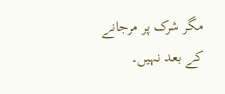مگر شرک پر مرجانے کے بعد نہیں۔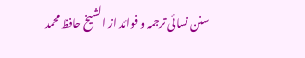سنن نسائی ترجمہ و فوائد از الشیخ حافظ محمد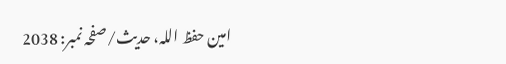امین حفظ اللہ، حدیث/صفحہ نمبر: 2038